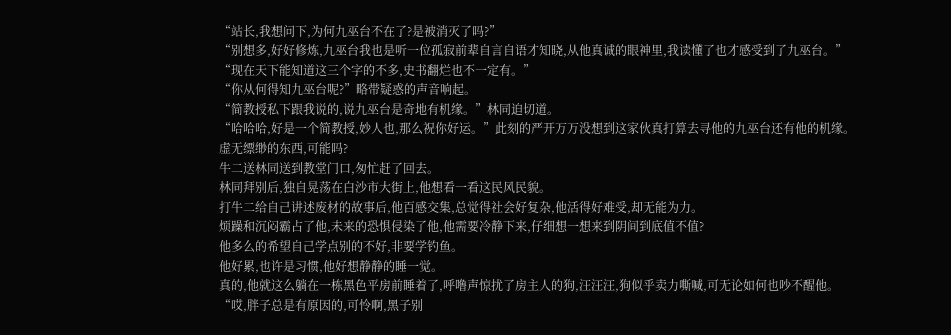“站长,我想问下,为何九巫台不在了?是被消灭了吗?”
“别想多,好好修炼,九巫台我也是听一位孤寂前辈自言自语才知晓,从他真诚的眼神里,我读懂了也才感受到了九巫台。”
“现在天下能知道这三个字的不多,史书翻烂也不一定有。”
“你从何得知九巫台呢?”略带疑惑的声音响起。
“简教授私下跟我说的,说九巫台是奇地有机缘。”林同迫切道。
“哈哈哈,好是一个简教授,妙人也,那么祝你好运。”此刻的严开万万没想到这家伙真打算去寻他的九巫台还有他的机缘。
虚无缥缈的东西,可能吗?
牛二送林同送到教堂门口,匆忙赶了回去。
林同拜别后,独自晃荡在白沙市大街上,他想看一看这民风民貌。
打牛二给自己讲述废材的故事后,他百感交集,总觉得社会好复杂,他活得好难受,却无能为力。
烦躁和沉闷霸占了他,未来的恐惧侵染了他,他需要冷静下来,仔细想一想来到阴间到底值不值?
他多么的希望自己学点别的不好,非要学钓鱼。
他好累,也许是习惯,他好想静静的睡一觉。
真的,他就这么躺在一栋黑色平房前睡着了,呼噜声惊扰了房主人的狗,汪汪汪,狗似乎卖力嘶喊,可无论如何也吵不醒他。
“哎,胖子总是有原因的,可怜啊,黑子别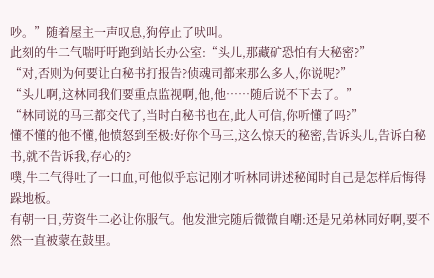吵。”随着屋主一声叹息,狗停止了吠叫。
此刻的牛二气喘吁吁跑到站长办公室:“头儿,那藏矿恐怕有大秘密?”
“对,否则为何要让白秘书打报告?侦魂司都来那么多人,你说呢?”
“头儿啊,这林同我们要重点监视啊,他,他……随后说不下去了。”
“林同说的马三都交代了,当时白秘书也在,此人可信,你听懂了吗?”
懂不懂的他不懂,他愤怒到至极:好你个马三,这么惊天的秘密,告诉头儿,告诉白秘书,就不告诉我,存心的?
噗,牛二气得吐了一口血,可他似乎忘记刚才听林同讲述秘闻时自己是怎样后悔得跺地板。
有朝一日,劳资牛二必让你服气。他发泄完随后微微自嘲:还是兄弟林同好啊,要不然一直被蒙在鼓里。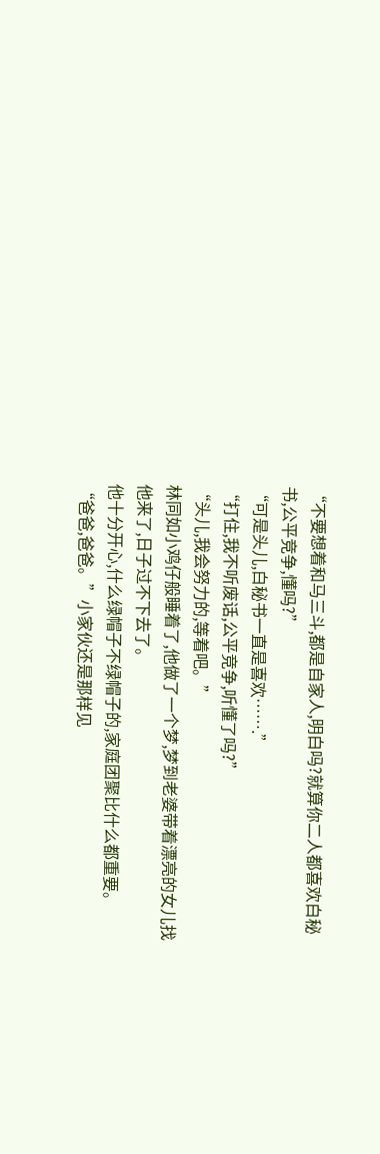“不要想着和马三斗,都是自家人,明白吗?就算你二人都喜欢白秘书,公平竞争,懂吗?”
“可是头儿,白秘书一直是喜欢…….”
“打住,我不听废话,公平竞争,听懂了吗?”
“头儿,我会努力的,等着吧。”
林同如小鸡仔般睡着了,他做了一个梦,梦到老婆带着漂亮的女儿找他来了,日子过不下去了。
他十分开心,什么绿帽子不绿帽子的,家庭团聚比什么都重要。
“爸爸,爸爸。”小家伙还是那样见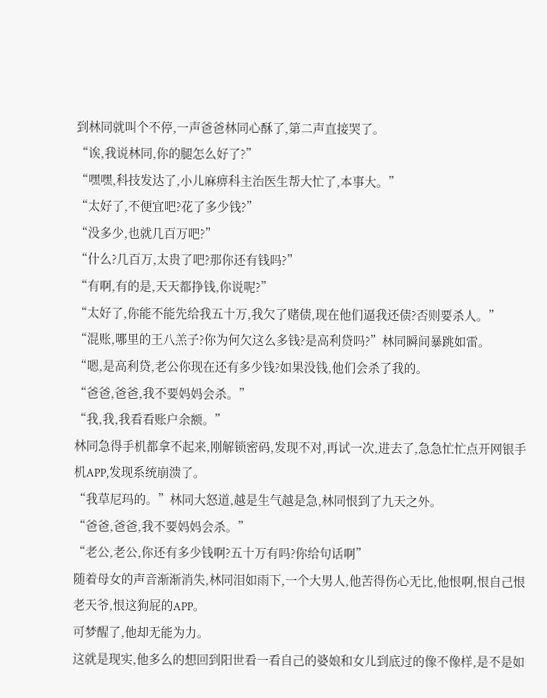到林同就叫个不停,一声爸爸林同心酥了,第二声直接哭了。
“诶,我说林同,你的腿怎么好了?”
“嘿嘿,科技发达了,小儿麻痹科主治医生帮大忙了,本事大。”
“太好了,不便宜吧?花了多少钱?”
“没多少,也就几百万吧?”
“什么?几百万,太贵了吧?那你还有钱吗?”
“有啊,有的是,天天都挣钱,你说呢?”
“太好了,你能不能先给我五十万,我欠了赌债,现在他们逼我还债?否则要杀人。”
“混账,哪里的王八羔子?你为何欠这么多钱?是高利贷吗?”林同瞬间暴跳如雷。
“嗯,是高利贷,老公你现在还有多少钱?如果没钱,他们会杀了我的。
“爸爸,爸爸,我不要妈妈会杀。”
“我,我,我看看账户余额。”
林同急得手机都拿不起来,刚解锁密码,发现不对,再试一次,进去了,急急忙忙点开网银手机APP,发现系统崩溃了。
“我草尼玛的。”林同大怒道,越是生气越是急,林同恨到了九天之外。
“爸爸,爸爸,我不要妈妈会杀。”
“老公,老公,你还有多少钱啊?五十万有吗?你给句话啊”
随着母女的声音渐渐消失,林同泪如雨下,一个大男人,他苦得伤心无比,他恨啊,恨自己恨老天爷,恨这狗屁的APP。
可梦醒了,他却无能为力。
这就是现实,他多么的想回到阳世看一看自己的婆娘和女儿到底过的像不像样,是不是如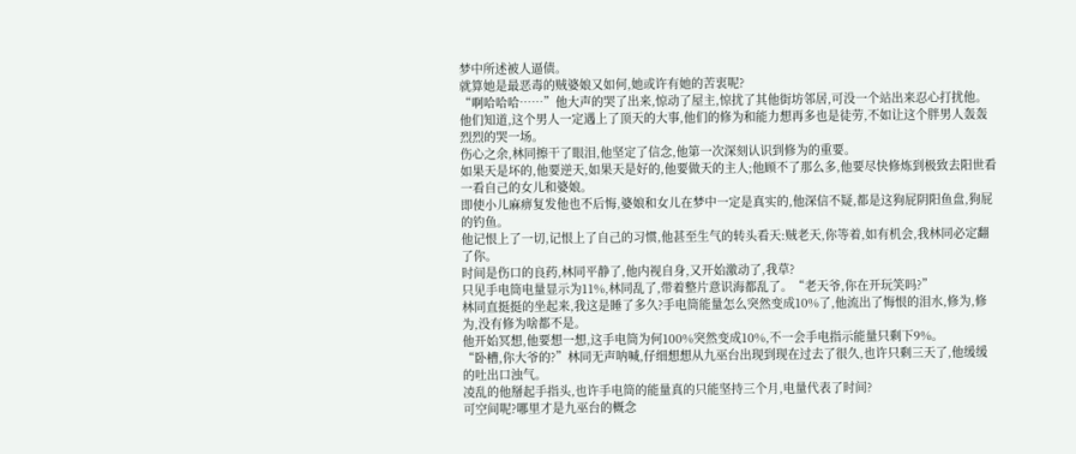梦中所述被人逼债。
就算她是最恶毒的贼婆娘又如何,她或许有她的苦衷呢?
“啊哈哈哈……”他大声的哭了出来,惊动了屋主,惊扰了其他街坊邻居,可没一个站出来忍心打扰他。
他们知道,这个男人一定遇上了顶天的大事,他们的修为和能力想再多也是徒劳,不如让这个胖男人轰轰烈烈的哭一场。
伤心之余,林同擦干了眼泪,他坚定了信念,他第一次深刻认识到修为的重要。
如果天是坏的,他要逆天,如果天是好的,他要做天的主人;他顾不了那么多,他要尽快修炼到极致去阳世看一看自己的女儿和婆娘。
即使小儿麻痹复发他也不后悔,婆娘和女儿在梦中一定是真实的,他深信不疑,都是这狗屁阴阳鱼盘,狗屁的钓鱼。
他记恨上了一切,记恨上了自己的习惯,他甚至生气的转头看天:贼老天,你等着,如有机会,我林同必定翻了你。
时间是伤口的良药,林同平静了,他内视自身,又开始激动了,我草?
只见手电筒电量显示为11%,林同乱了,带着整片意识海都乱了。“老天爷,你在开玩笑吗?”
林同直挺挺的坐起来,我这是睡了多久?手电筒能量怎么突然变成10%了,他流出了悔恨的泪水,修为,修为,没有修为啥都不是。
他开始冥想,他要想一想,这手电筒为何100%突然变成10%,不一会手电指示能量只剩下9%。
“卧槽,你大爷的?”林同无声呐喊,仔细想想从九巫台出现到现在过去了很久,也许只剩三天了,他缓缓的吐出口浊气。
凌乱的他掰起手指头,也许手电筒的能量真的只能坚持三个月,电量代表了时间?
可空间呢?哪里才是九巫台的概念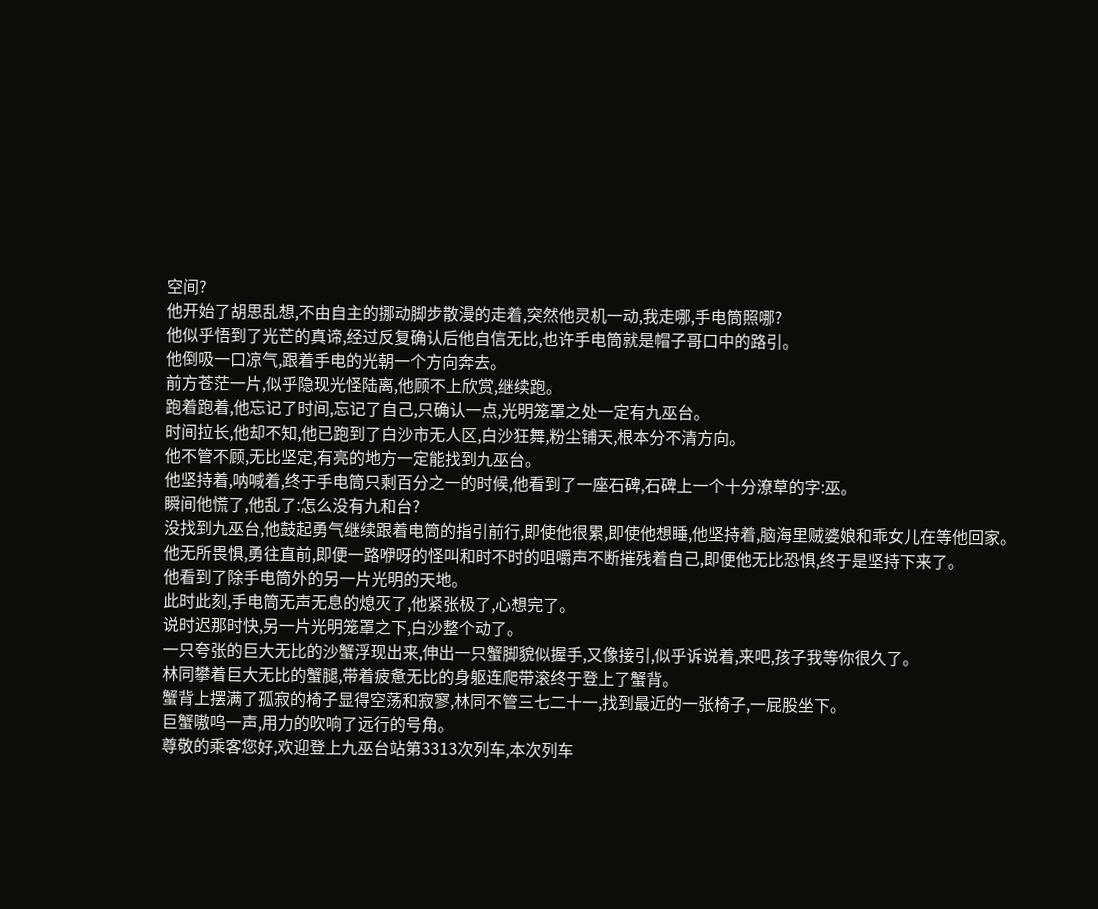空间?
他开始了胡思乱想,不由自主的挪动脚步散漫的走着,突然他灵机一动,我走哪,手电筒照哪?
他似乎悟到了光芒的真谛,经过反复确认后他自信无比,也许手电筒就是帽子哥口中的路引。
他倒吸一口凉气,跟着手电的光朝一个方向奔去。
前方苍茫一片,似乎隐现光怪陆离,他顾不上欣赏,继续跑。
跑着跑着,他忘记了时间,忘记了自己,只确认一点,光明笼罩之处一定有九巫台。
时间拉长,他却不知,他已跑到了白沙市无人区,白沙狂舞,粉尘铺天,根本分不清方向。
他不管不顾,无比坚定,有亮的地方一定能找到九巫台。
他坚持着,呐喊着,终于手电筒只剩百分之一的时候,他看到了一座石碑,石碑上一个十分潦草的字:巫。
瞬间他慌了,他乱了:怎么没有九和台?
没找到九巫台,他鼓起勇气继续跟着电筒的指引前行,即使他很累,即使他想睡,他坚持着,脑海里贼婆娘和乖女儿在等他回家。
他无所畏惧,勇往直前,即便一路咿呀的怪叫和时不时的咀嚼声不断摧残着自己,即便他无比恐惧,终于是坚持下来了。
他看到了除手电筒外的另一片光明的天地。
此时此刻,手电筒无声无息的熄灭了,他紧张极了,心想完了。
说时迟那时快,另一片光明笼罩之下,白沙整个动了。
一只夸张的巨大无比的沙蟹浮现出来,伸出一只蟹脚貌似握手,又像接引,似乎诉说着,来吧,孩子我等你很久了。
林同攀着巨大无比的蟹腿,带着疲惫无比的身躯连爬带滚终于登上了蟹背。
蟹背上摆满了孤寂的椅子显得空荡和寂寥,林同不管三七二十一,找到最近的一张椅子,一屁股坐下。
巨蟹嗷呜一声,用力的吹响了远行的号角。
尊敬的乘客您好,欢迎登上九巫台站第3313次列车,本次列车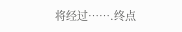将经过…….终点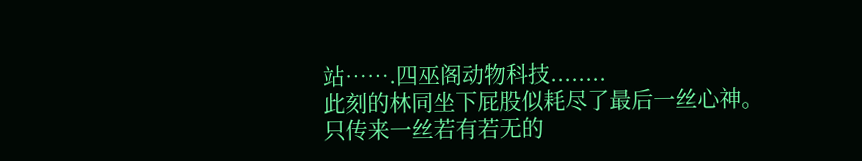站…….四巫阁动物科技........
此刻的林同坐下屁股似耗尽了最后一丝心神。
只传来一丝若有若无的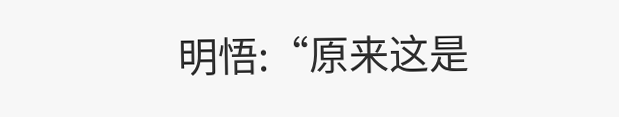明悟:“原来这是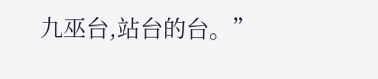九巫台,站台的台。”